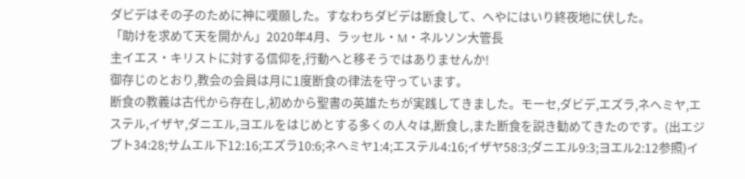ダビデはその子のために神に嘆願した。すなわちダビデは断食して、へやにはいり終夜地に伏した。
「助けを求めて天を開かん」2020年4月、ラッセル・M・ネルソン大管長
主イエス・キリストに対する信仰を,行動へと移そうではありませんか!
御存じのとおり,教会の会員は月に1度断食の律法を守っています。
断食の教義は古代から存在し,初めから聖書の英雄たちが実践してきました。モーセ,ダビデ,エズラ,ネヘミヤ,エステル,イザヤ,ダニエル,ヨエルをはじめとする多くの人々は,断食し,また断食を説き勧めてきたのです。(出エジプト34:28;サムエル下12:16;エズラ10:6;ネヘミヤ1:4;エステル4:16;イザヤ58:3;ダニエル9:3;ヨエル2:12参照)イ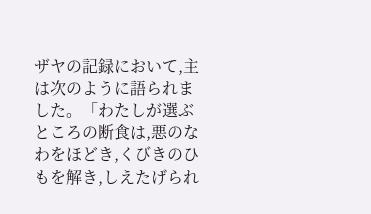ザヤの記録において,主は次のように語られました。「わたしが選ぶところの断食は,悪のなわをほどき,くびきのひもを解き,しえたげられ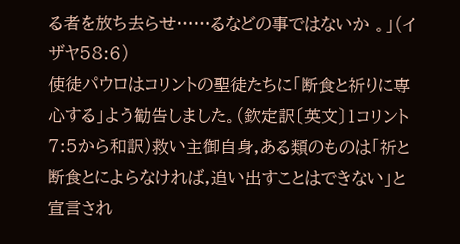る者を放ち去らせ……るなどの事ではないか 。」(イザヤ58:6)
使徒パウロはコリントの聖徒たちに「断食と祈りに専心する」よう勧告しました。(欽定訳〔英文〕1コリント7:5から和訳)救い主御自身,ある類のものは「祈と断食とによらなければ,追い出すことはできない」と宣言され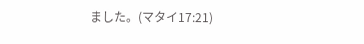ました。(マタイ17:21)